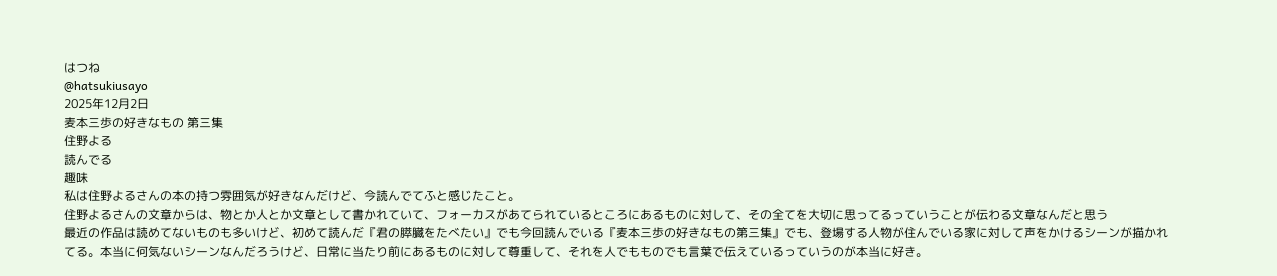はつね
@hatsukiusayo
2025年12月2日
麦本三歩の好きなもの 第三集
住野よる
読んでる
趣味
私は住野よるさんの本の持つ雰囲気が好きなんだけど、今読んでてふと感じたこと。
住野よるさんの文章からは、物とか人とか文章として書かれていて、フォーカスがあてられているところにあるものに対して、その全てを大切に思ってるっていうことが伝わる文章なんだと思う
最近の作品は読めてないものも多いけど、初めて読んだ『君の膵臓をたべたい』でも今回読んでいる『麦本三歩の好きなもの第三集』でも、登場する人物が住んでいる家に対して声をかけるシーンが描かれてる。本当に何気ないシーンなんだろうけど、日常に当たり前にあるものに対して尊重して、それを人でもものでも言葉で伝えているっていうのが本当に好き。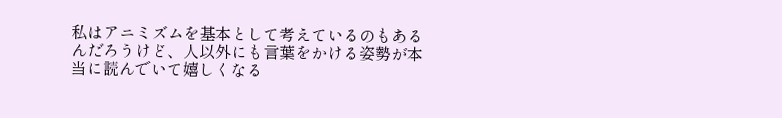私はアニミズムを基本として考えているのもあるんだろうけど、人以外にも言葉をかける姿勢が本当に読んでいて嬉しくなる